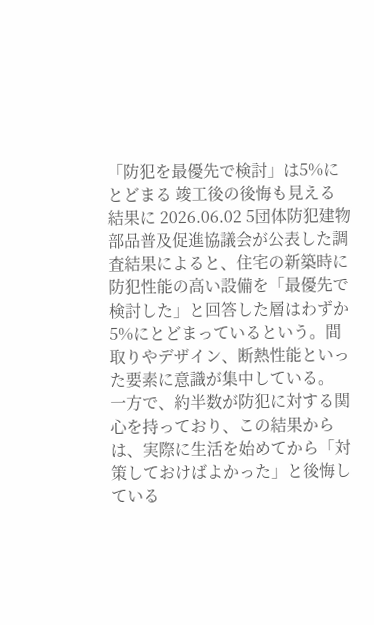「防犯を最優先で検討」は5%にとどまる 竣工後の後悔も見える結果に 2026.06.02 5団体防犯建物部品普及促進協議会が公表した調査結果によると、住宅の新築時に防犯性能の高い設備を「最優先で検討した」と回答した層はわずか5%にとどまっているという。間取りやデザイン、断熱性能といった要素に意識が集中している。 一方で、約半数が防犯に対する関心を持っており、この結果からは、実際に生活を始めてから「対策しておけばよかった」と後悔している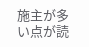施主が多い点が読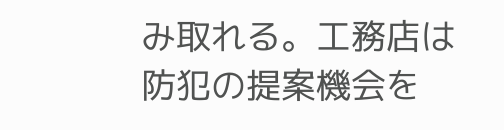み取れる。工務店は防犯の提案機会を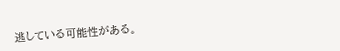逃している可能性がある。